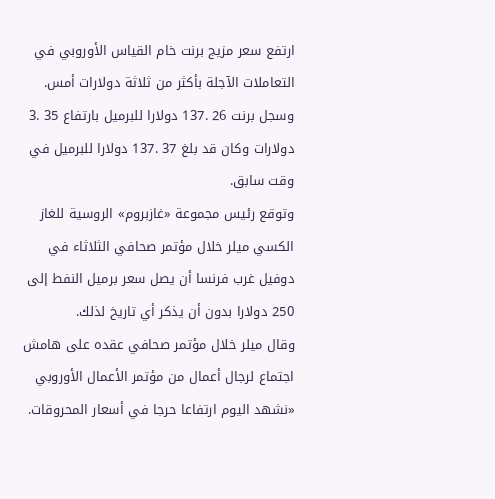ارتفع سعر مزيج برنت خام القياس الأوروبي في التعاملات الآجلة بأكثر من ثلاثة دولارات أمس. وسجل برنت 26 .137 دولارا للبرميل بارتفاع 35 .3 دولارات وكان قد بلغ 37 .137 دولارا للبرميل في وقت سابق.
وتوقع رئيس مجموعة «غازبروم» الروسية للغاز الكسي ميلر خلال مؤتمر صحافي الثلاثاء في دوفيل غرب فرنسا أن يصل سعر برميل النفط إلى 250 دولارا بدون أن يذكر أي تاريخ لذلك.
وقال ميلر خلال مؤتمر صحافي عقده على هامش اجتماع لرجال أعمال من مؤتمر الأعمال الأوروبي «نشهد اليوم ارتفاعا حرجا في أسعار المحروقات.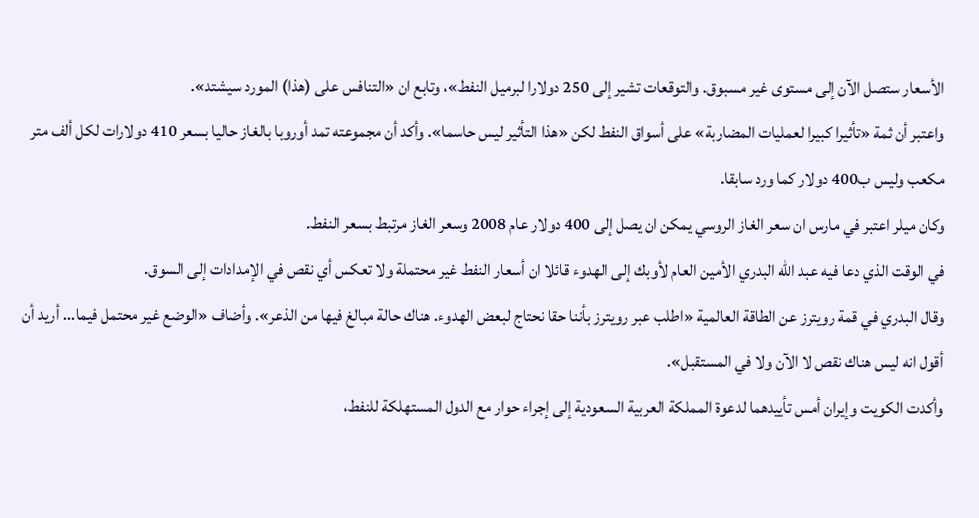الأسعار ستصل الآن إلى مستوى غير مسبوق. والتوقعات تشير إلى 250 دولارا لبرميل النفط»، وتابع ان «التنافس على (هذا) المورد سيشتد».
واعتبر أن ثمة «تأثيرا كبيرا لعمليات المضاربة» على أسواق النفط لكن «هذا التأثير ليس حاسما». وأكد أن مجموعته تمد أوروبا بالغاز حاليا بسعر 410 دولارات لكل ألف متر مكعب وليس ب400 دولار كما ورد سابقا.
وكان ميلر اعتبر في مارس ان سعر الغاز الروسي يمكن ان يصل إلى 400 دولار عام 2008 وسعر الغاز مرتبط بسعر النفط.
في الوقت الذي دعا فيه عبد الله البدري الأمين العام لأوبك إلى الهدوء قائلا ان أسعار النفط غير محتملة ولا تعكس أي نقص في الإمدادات إلى السوق.
وقال البدري في قمة رويترز عن الطاقة العالمية «اطلب عبر رويترز بأننا حقا نحتاج لبعض الهدوء. هناك حالة مبالغ فيها من الذعر». وأضاف «الوضع غير محتمل فيما... أريد أن أقول انه ليس هناك نقص لا الآن ولا في المستقبل».
وأكدت الكويت وإيران أمس تأييدهما لدعوة المملكة العربية السعودية إلى إجراء حوار مع الدول المستهلكة للنفط،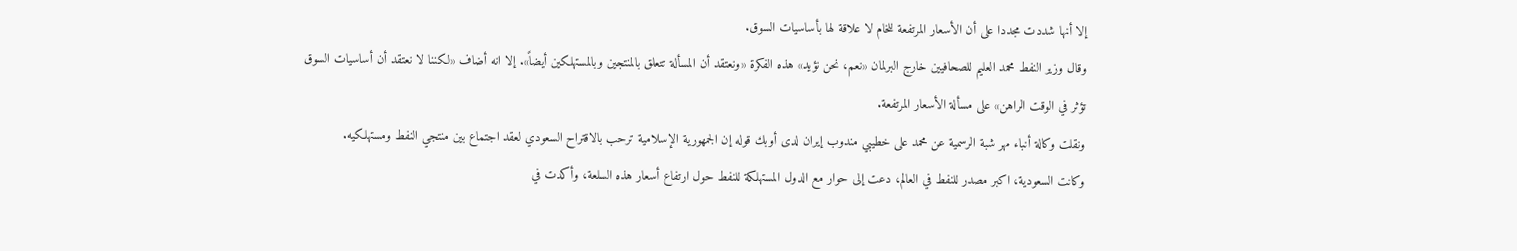إلا أنها شددت مجددا على أن الأسعار المرتفعة للخام لا علاقة لها بأساسيات السوق.
وقال وزير النفط محمد العليم للصحافيين خارج البرلمان «نعم، نحن نؤيد» هذه الفكرة «ونعتقد أن المسألة تتعلق بالمنتجين وبالمستهلكين أيضاً». إلا انه أضاف «لكننا لا نعتقد أن أساسيات السوق تؤثر في الوقت الراهن» على مسألة الأسعار المرتفعة.
ونقلت وكالة أنباء مهر شبة الرسمية عن محمد على خطيبي مندوب إيران لدى أوبك قوله إن الجمهورية الإسلامية ترحب بالاقتراح السعودي لعقد اجتماع بين منتجي النفط ومستهلكيه.
وكانت السعودية، اكبر مصدر للنفط في العالم، دعت إلى حوار مع الدول المستهلكة للنفط حول ارتفاع أسعار هذه السلعة، وأكدت في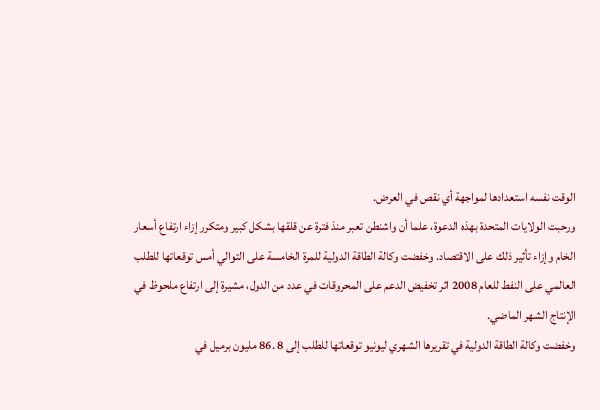الوقت نفسه استعدادها لمواجهة أي نقص في العرض.
ورحبت الولايات المتحدة بهذه الدعوة، علما أن واشنطن تعبر منذ فترة عن قلقها بشكل كبير ومتكرر إزاء ارتفاع أسعار الخام وإزاء تأثير ذلك على الاقتصاد. وخفضت وكالة الطاقة الدولية للمرة الخامسة على التوالي أمس توقعاتها للطلب العالمي على النفط للعام 2008 اثر تخفيض الدعم على المحروقات في عدد من الدول، مشيرة إلى ارتفاع ملحوظ في الإنتاج الشهر الماضي.
وخفضت وكالة الطاقة الدولية في تقريرها الشهري ليونيو توقعاتها للطلب إلى 8 .86 مليون برميل في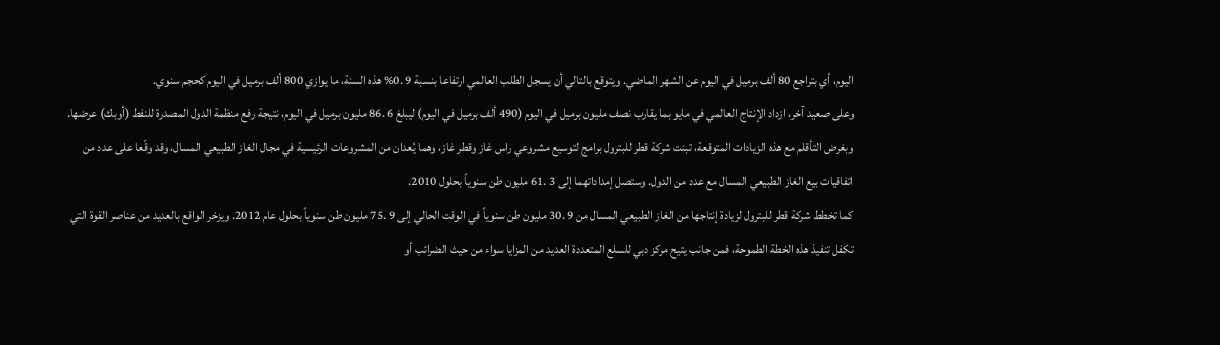اليوم، أي بتراجع 80 ألف برميل في اليوم عن الشهر الماضي. ويتوقع بالتالي أن يسجل الطلب العالمي ارتفاعا بنسبة 9 .0% هذه السنة، ما يوازي 800 ألف برميل في اليوم كحجم سنوي.
وعلى صعيد آخر، ازداد الإنتاج العالمي في مايو بما يقارب نصف مليون برميل في اليوم (490 ألف برميل في اليوم) ليبلغ 6 .86 مليون برميل في اليوم، نتيجة رفع منظمة الدول المصدرة للنفط (أوبك) عرضها.
وبغرض التأقلم مع هذه الزيادات المتوقعة، تبنت شركة قطر للبترول برامج لتوسيع مشروعي راس غاز وقطر غاز، وهما يُعدان من المشروعات الرئيسية في مجال الغاز الطبيعي المسال، وقد وقّعا على عدد من اتفاقيات بيع الغاز الطبيعي المسال مع عدد من الدول. وستصل إمداداتهما إلى 3 .61 مليون طن سنوياً بحلول 2010.
كما تخطط شركة قطر للبترول لزيادة إنتاجها من الغاز الطبيعي المسال من 9 .30 مليون طن سنوياً في الوقت الحالي إلى 9 .75 مليون طن سنوياً بحلول عام 2012. ويزخر الواقع بالعديد من عناصر القوة التي تكفل تنفيذ هذه الخطة الطموحة، فمن جانب يتيح مركز دبي للسلع المتعددة العديد من المزايا سواء من حيث الضرائب أو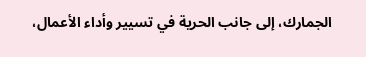الجمارك، إلى جانب الحرية في تسيير وأداء الأعمال،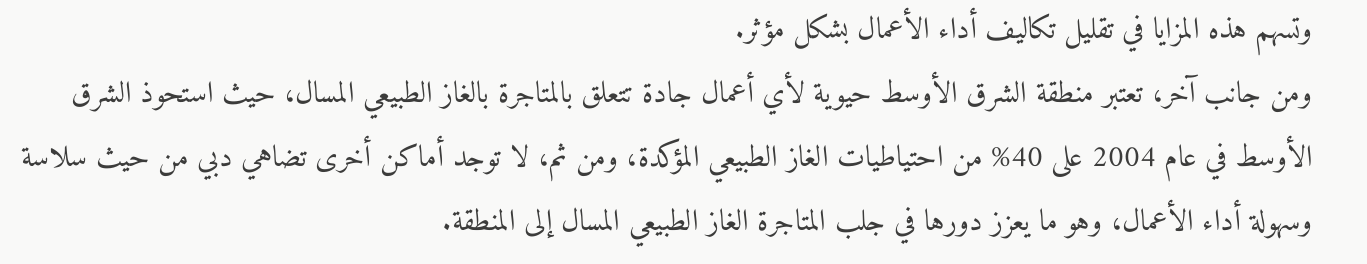وتسهم هذه المزايا في تقليل تكاليف أداء الأعمال بشكل مؤثر.
ومن جانب آخر، تعتبر منطقة الشرق الأوسط حيوية لأي أعمال جادة تتعلق بالمتاجرة بالغاز الطبيعي المسال، حيث استحوذ الشرق الأوسط في عام 2004 على 40% من احتياطيات الغاز الطبيعي المؤكدة، ومن ثم، لا توجد أماكن أخرى تضاهي دبي من حيث سلاسة وسهولة أداء الأعمال، وهو ما يعزز دورها في جلب المتاجرة الغاز الطبيعي المسال إلى المنطقة.